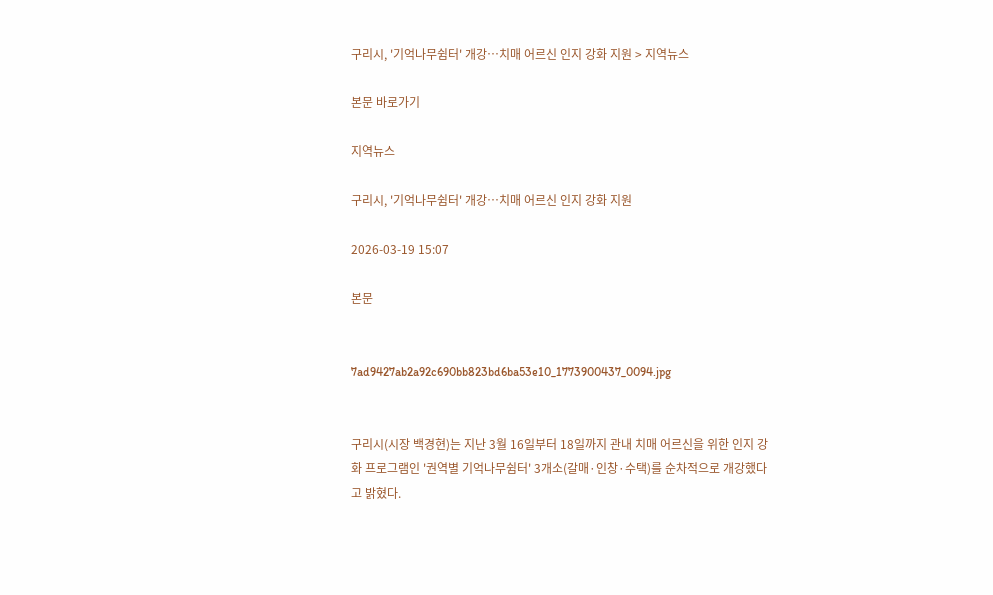구리시, '기억나무쉼터' 개강…치매 어르신 인지 강화 지원 > 지역뉴스

본문 바로가기

지역뉴스

구리시, '기억나무쉼터' 개강…치매 어르신 인지 강화 지원

2026-03-19 15:07

본문


7ad9427ab2a92c690bb823bd6ba53e10_1773900437_0094.jpg


구리시(시장 백경현)는 지난 3월 16일부터 18일까지 관내 치매 어르신을 위한 인지 강화 프로그램인 '권역별 기억나무쉼터' 3개소(갈매·인창·수택)를 순차적으로 개강했다고 밝혔다.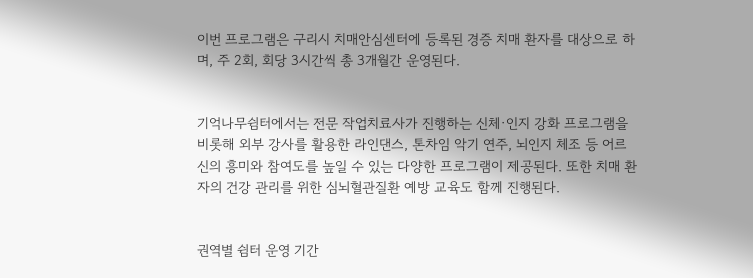이번 프로그램은 구리시 치매안심센터에 등록된 경증 치매 환자를 대상으로 하며, 주 2회, 회당 3시간씩 총 3개월간 운영된다.


기억나무쉼터에서는 전문 작업치료사가 진행하는 신체·인지 강화 프로그램을 비롯해 외부 강사를 활용한 라인댄스, 톤차임 악기 연주, 뇌인지 체조 등 어르신의 흥미와 참여도를 높일 수 있는 다양한 프로그램이 제공된다. 또한 치매 환자의 건강 관리를 위한 심뇌혈관질환 예방 교육도 함께 진행된다.


권역별 쉼터 운영 기간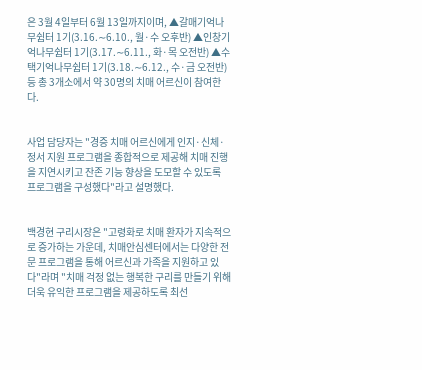은 3월 4일부터 6월 13일까지이며, ▲갈매기억나무쉼터 1기(3.16.∼6.10., 월·수 오후반) ▲인창기억나무쉼터 1기(3.17.∼6.11., 화·목 오전반) ▲수택기억나무쉼터 1기(3.18.∼6.12., 수·금 오전반) 등 총 3개소에서 약 30명의 치매 어르신이 참여한다.


사업 담당자는 "경증 치매 어르신에게 인지·신체·정서 지원 프로그램을 종합적으로 제공해 치매 진행을 지연시키고 잔존 기능 향상을 도모할 수 있도록 프로그램을 구성했다"라고 설명했다.


백경현 구리시장은 "고령화로 치매 환자가 지속적으로 증가하는 가운데, 치매안심센터에서는 다양한 전문 프로그램을 통해 어르신과 가족을 지원하고 있다"라며 "치매 걱정 없는 행복한 구리를 만들기 위해 더욱 유익한 프로그램을 제공하도록 최선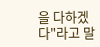을 다하겠다"라고 말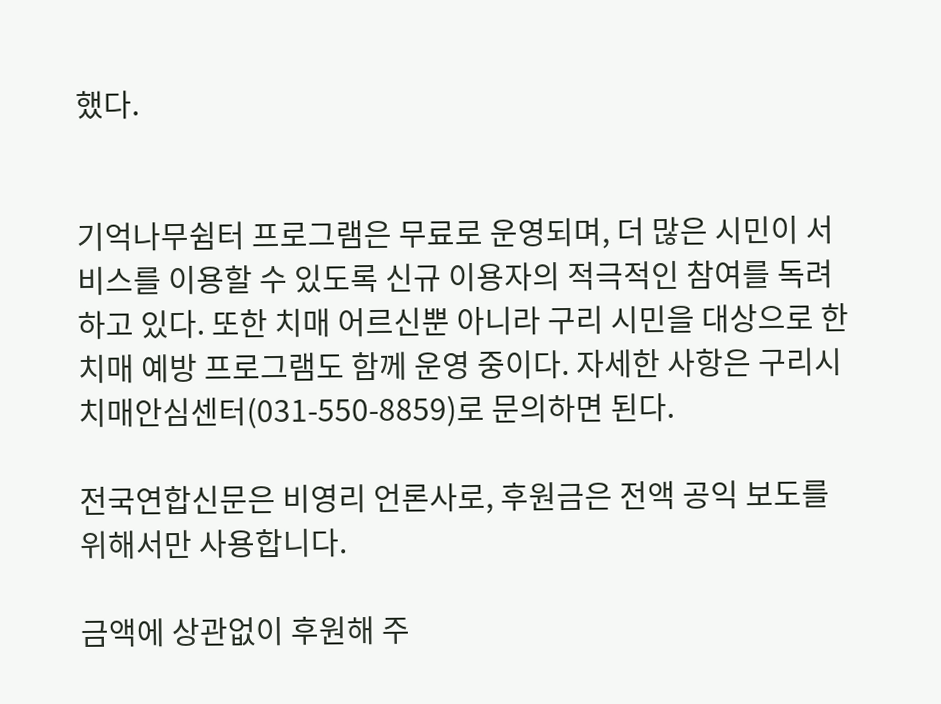했다.


기억나무쉼터 프로그램은 무료로 운영되며, 더 많은 시민이 서비스를 이용할 수 있도록 신규 이용자의 적극적인 참여를 독려하고 있다. 또한 치매 어르신뿐 아니라 구리 시민을 대상으로 한 치매 예방 프로그램도 함께 운영 중이다. 자세한 사항은 구리시 치매안심센터(031-550-8859)로 문의하면 된다.

전국연합신문은 비영리 언론사로, 후원금은 전액 공익 보도를 위해서만 사용합니다.

금액에 상관없이 후원해 주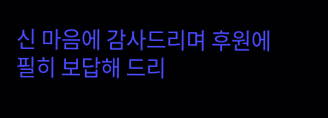신 마음에 감사드리며 후원에 필히 보답해 드리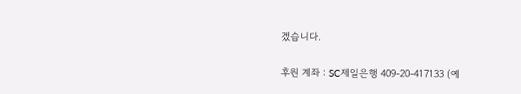겠습니다.

후원 계좌 : SC제일은행 409-20-417133 (예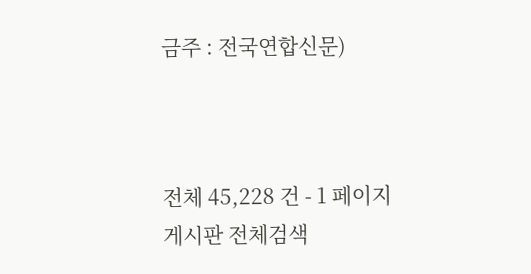금주 : 전국연합신문)



전체 45,228 건 - 1 페이지
게시판 전체검색